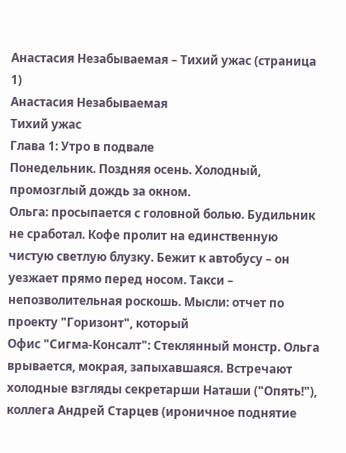Анастасия Незабываемая – Тихий ужас (страница 1)
Анастасия Незабываемая
Тихий ужас
Глава 1: Утро в подвале
Понедельник. Поздняя осень. Холодный, промозглый дождь за окном.
Ольга: просыпается с головной болью. Будильник не сработал. Кофе пролит на единственную чистую светлую блузку. Бежит к автобусу – он уезжает прямо перед носом. Такси – непозволительная роскошь. Мысли: отчет по проекту "Горизонт", который
Офис "Сигма-Консалт": Стеклянный монстр. Ольга врывается, мокрая, запыхавшаяся. Встречают холодные взгляды секретарши Наташи ("Опять!"), коллега Андрей Старцев (ироничное поднятие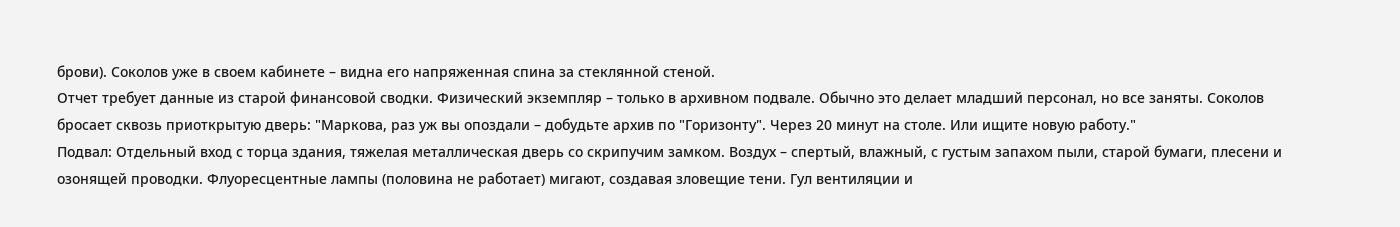брови). Соколов уже в своем кабинете – видна его напряженная спина за стеклянной стеной.
Отчет требует данные из старой финансовой сводки. Физический экземпляр – только в архивном подвале. Обычно это делает младший персонал, но все заняты. Соколов бросает сквозь приоткрытую дверь: "Маркова, раз уж вы опоздали – добудьте архив по "Горизонту". Через 20 минут на столе. Или ищите новую работу."
Подвал: Отдельный вход с торца здания, тяжелая металлическая дверь со скрипучим замком. Воздух – спертый, влажный, с густым запахом пыли, старой бумаги, плесени и озонящей проводки. Флуоресцентные лампы (половина не работает) мигают, создавая зловещие тени. Гул вентиляции и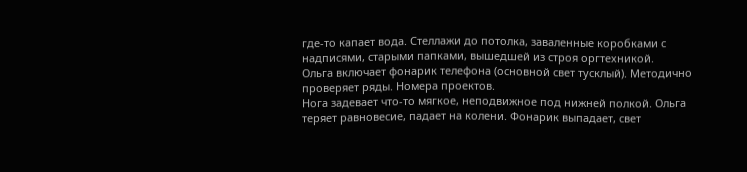где-то капает вода. Стеллажи до потолка, заваленные коробками с надписями, старыми папками, вышедшей из строя оргтехникой.
Ольга включает фонарик телефона (основной свет тусклый). Методично проверяет ряды. Номера проектов.
Нога задевает что-то мягкое, неподвижное под нижней полкой. Ольга теряет равновесие, падает на колени. Фонарик выпадает, свет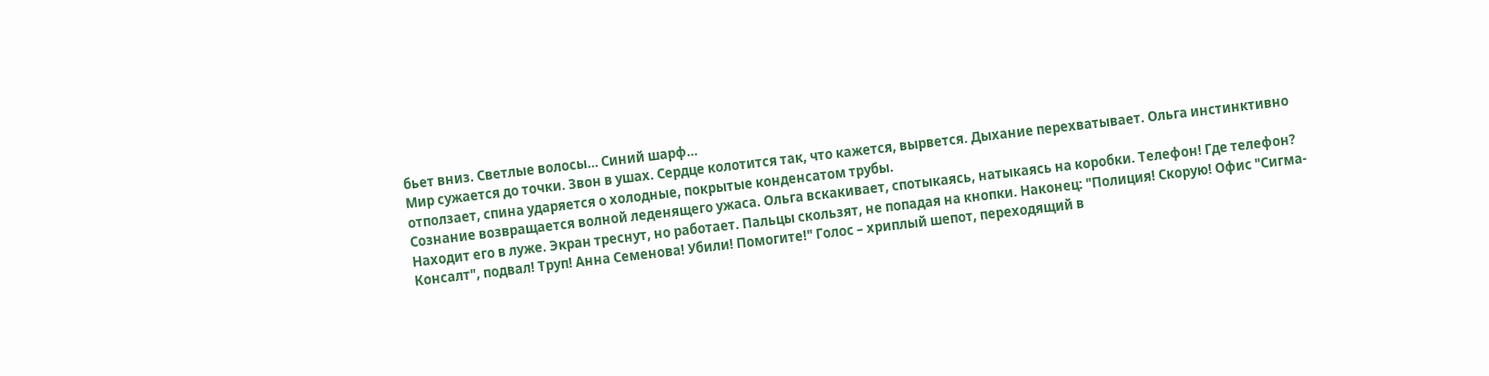бьет вниз. Светлые волосы… Синий шарф…
Мир сужается до точки. Звон в ушах. Сердце колотится так, что кажется, вырвется. Дыхание перехватывает. Ольга инстинктивно отползает, спина ударяется о холодные, покрытые конденсатом трубы.
Сознание возвращается волной леденящего ужаса. Ольга вскакивает, спотыкаясь, натыкаясь на коробки. Телефон! Где телефон? Находит его в луже. Экран треснут, но работает. Пальцы скользят, не попадая на кнопки. Наконец: "Полиция! Скорую! Офис "Сигма-Консалт", подвал! Труп! Анна Семенова! Убили! Помогите!" Голос – хриплый шепот, переходящий в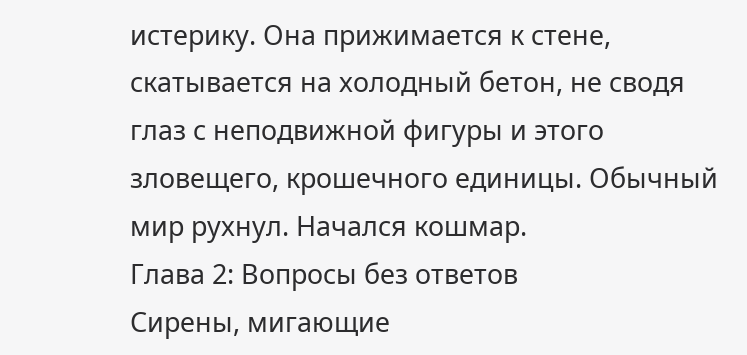истерику. Она прижимается к стене, скатывается на холодный бетон, не сводя глаз с неподвижной фигуры и этого зловещего, крошечного единицы. Обычный мир рухнул. Начался кошмар.
Глава 2: Вопросы без ответов
Сирены, мигающие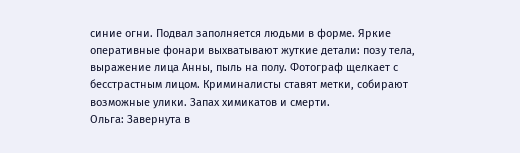синие огни. Подвал заполняется людьми в форме. Яркие оперативные фонари выхватывают жуткие детали: позу тела, выражение лица Анны, пыль на полу. Фотограф щелкает с бесстрастным лицом. Криминалисты ставят метки, собирают возможные улики. Запах химикатов и смерти.
Ольга: Завернута в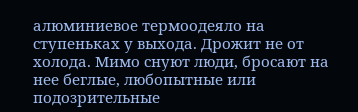алюминиевое термоодеяло на ступеньках у выхода. Дрожит не от холода. Мимо снуют люди, бросают на нее беглые, любопытные или подозрительные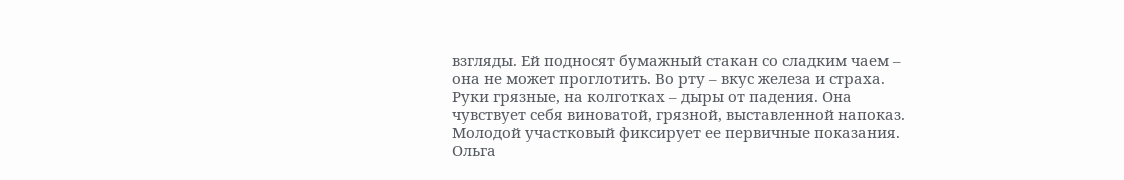взгляды. Ей подносят бумажный стакан со сладким чаем – она не может проглотить. Во рту – вкус железа и страха. Руки грязные, на колготках – дыры от падения. Она чувствует себя виноватой, грязной, выставленной напоказ.
Молодой участковый фиксирует ее первичные показания. Ольга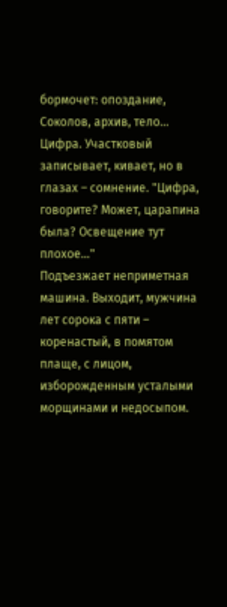бормочет: опоздание, Соколов, архив, тело… Цифра. Участковый записывает, кивает, но в глазах – сомнение. "Цифра, говорите? Может, царапина была? Освещение тут плохое…"
Подъезжает неприметная машина. Выходит, мужчина лет сорока с пяти – коренастый, в помятом плаще, с лицом, изборожденным усталыми морщинами и недосыпом.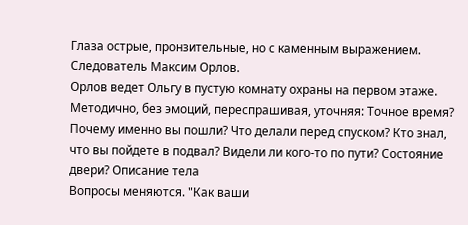Глаза острые, пронзительные, но с каменным выражением. Следователь Максим Орлов.
Орлов ведет Ольгу в пустую комнату охраны на первом этаже. Методично, без эмоций, переспрашивая, уточняя: Точное время? Почему именно вы пошли? Что делали перед спуском? Кто знал, что вы пойдете в подвал? Видели ли кого-то по пути? Состояние двери? Описание тела
Вопросы меняются. "Как ваши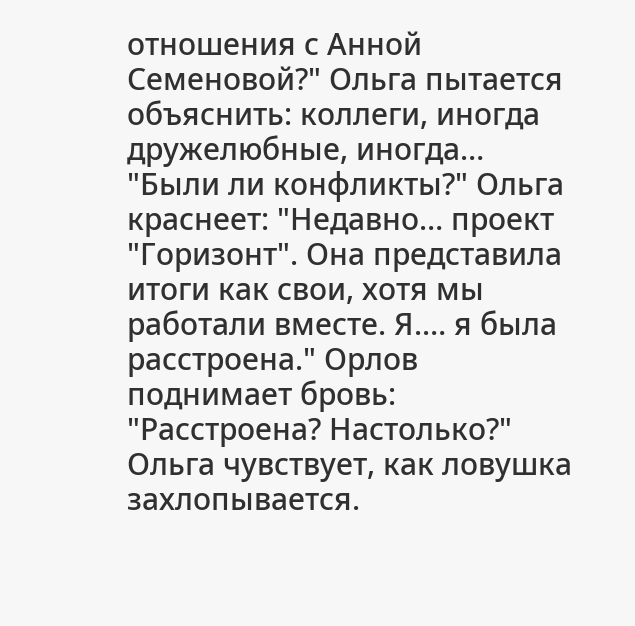отношения с Анной Семеновой?" Ольга пытается объяснить: коллеги, иногда дружелюбные, иногда… "Были ли конфликты?" Ольга краснеет: "Недавно… проект "Горизонт". Она представила итоги как свои, хотя мы работали вместе. Я.… я была расстроена." Орлов поднимает бровь: "Расстроена? Настолько?" Ольга чувствует, как ловушка захлопывается.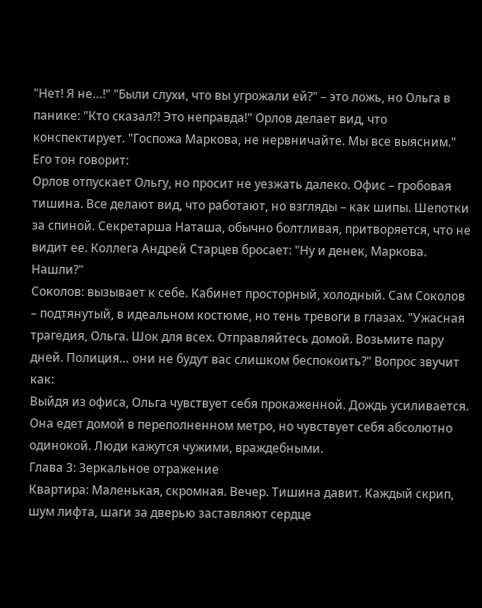"Нет! Я не…!" "Были слухи, что вы угрожали ей?" – это ложь, но Ольга в панике: "Кто сказал?! Это неправда!" Орлов делает вид, что конспектирует. "Госпожа Маркова, не нервничайте. Мы все выясним." Его тон говорит:
Орлов отпускает Ольгу, но просит не уезжать далеко. Офис – гробовая тишина. Все делают вид, что работают, но взгляды – как шипы. Шепотки за спиной. Секретарша Наташа, обычно болтливая, притворяется, что не видит ее. Коллега Андрей Старцев бросает: "Ну и денек, Маркова. Нашли?"
Соколов: вызывает к себе. Кабинет просторный, холодный. Сам Соколов – подтянутый, в идеальном костюме, но тень тревоги в глазах. "Ужасная трагедия, Ольга. Шок для всех. Отправляйтесь домой. Возьмите пару дней. Полиция… они не будут вас слишком беспокоить?" Вопрос звучит как:
Выйдя из офиса, Ольга чувствует себя прокаженной. Дождь усиливается. Она едет домой в переполненном метро, но чувствует себя абсолютно одинокой. Люди кажутся чужими, враждебными.
Глава 3: Зеркальное отражение
Квартира: Маленькая, скромная. Вечер. Тишина давит. Каждый скрип, шум лифта, шаги за дверью заставляют сердце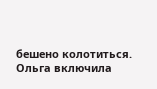бешено колотиться. Ольга включила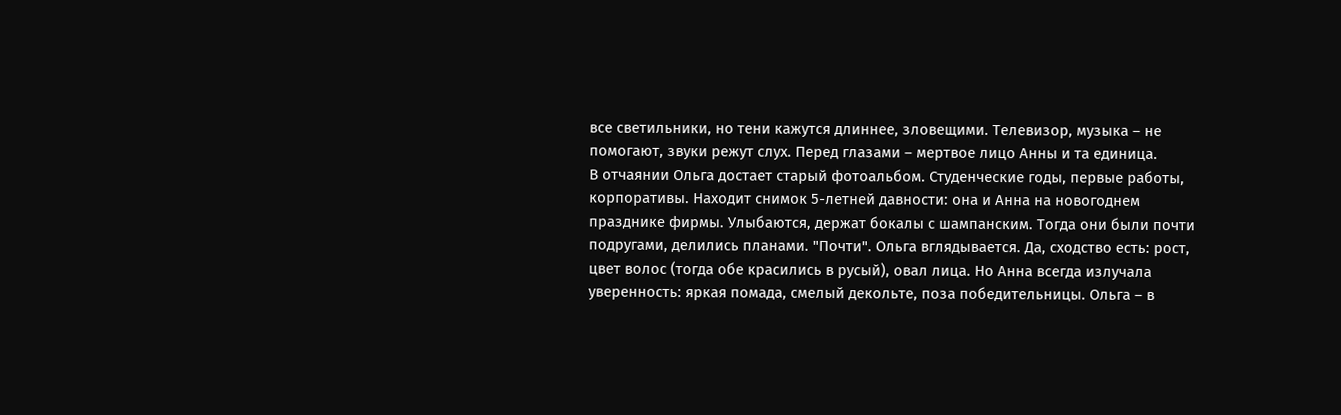все светильники, но тени кажутся длиннее, зловещими. Телевизор, музыка – не помогают, звуки режут слух. Перед глазами – мертвое лицо Анны и та единица.
В отчаянии Ольга достает старый фотоальбом. Студенческие годы, первые работы, корпоративы. Находит снимок 5-летней давности: она и Анна на новогоднем празднике фирмы. Улыбаются, держат бокалы с шампанским. Тогда они были почти подругами, делились планами. "Почти". Ольга вглядывается. Да, сходство есть: рост, цвет волос (тогда обе красились в русый), овал лица. Но Анна всегда излучала уверенность: яркая помада, смелый декольте, поза победительницы. Ольга – в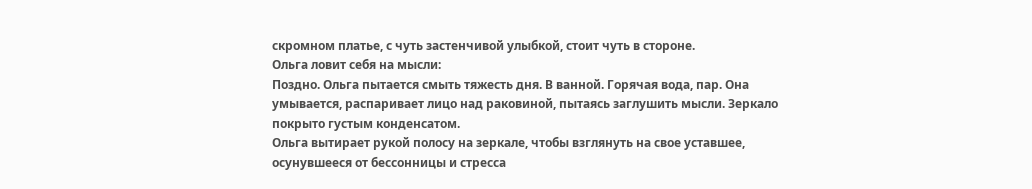скромном платье, с чуть застенчивой улыбкой, стоит чуть в стороне.
Ольга ловит себя на мысли:
Поздно. Ольга пытается смыть тяжесть дня. В ванной. Горячая вода, пар. Она умывается, распаривает лицо над раковиной, пытаясь заглушить мысли. Зеркало покрыто густым конденсатом.
Ольга вытирает рукой полосу на зеркале, чтобы взглянуть на свое уставшее, осунувшееся от бессонницы и стресса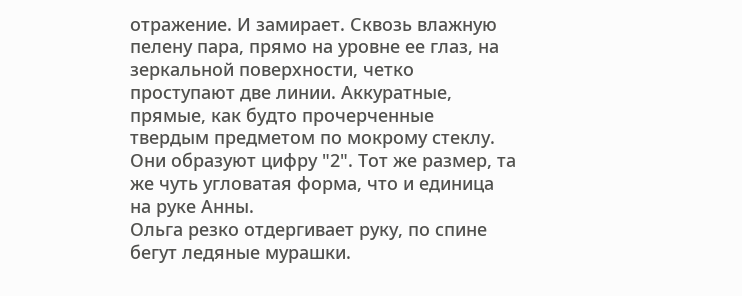отражение. И замирает. Сквозь влажную пелену пара, прямо на уровне ее глаз, на зеркальной поверхности, четко проступают две линии. Аккуратные, прямые, как будто прочерченные твердым предметом по мокрому стеклу. Они образуют цифру "2". Тот же размер, та же чуть угловатая форма, что и единица на руке Анны.
Ольга резко отдергивает руку, по спине бегут ледяные мурашки.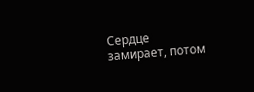Сердце замирает, потом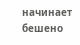начинает бешено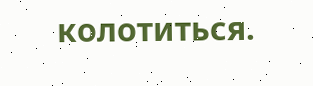колотиться.